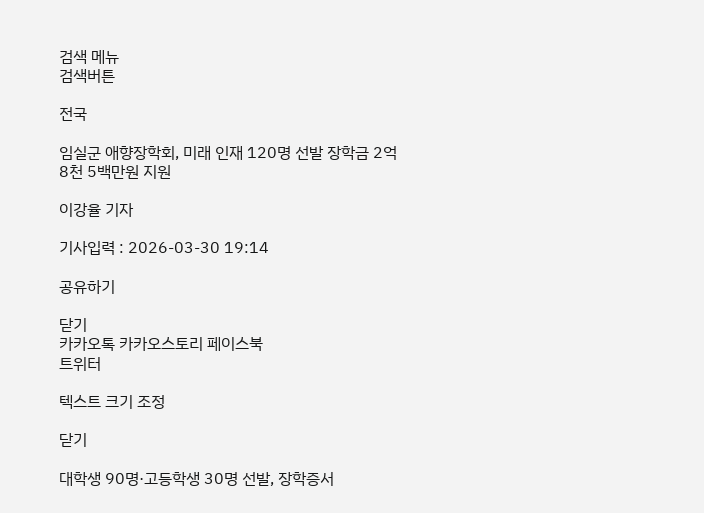검색 메뉴
검색버튼

전국

임실군 애향장학회, 미래 인재 120명 선발 장학금 2억 8천 5백만원 지원

이강율 기자

기사입력 : 2026-03-30 19:14

공유하기

닫기
카카오톡 카카오스토리 페이스북
트위터

텍스트 크기 조정

닫기

대학생 90명·고등학생 30명 선발, 장학증서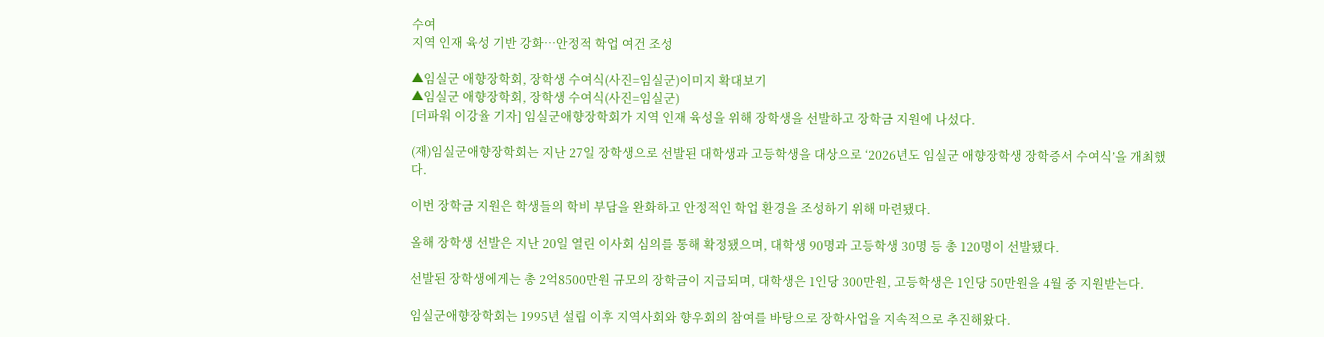수여
지역 인재 육성 기반 강화…안정적 학업 여건 조성

▲임실군 애향장학회, 장학생 수여식(사진=임실군)이미지 확대보기
▲임실군 애향장학회, 장학생 수여식(사진=임실군)
[더파워 이강율 기자] 임실군애향장학회가 지역 인재 육성을 위해 장학생을 선발하고 장학금 지원에 나섰다.

(재)임실군애향장학회는 지난 27일 장학생으로 선발된 대학생과 고등학생을 대상으로 ‘2026년도 임실군 애향장학생 장학증서 수여식’을 개최했다.

이번 장학금 지원은 학생들의 학비 부담을 완화하고 안정적인 학업 환경을 조성하기 위해 마련됐다.

올해 장학생 선발은 지난 20일 열린 이사회 심의를 통해 확정됐으며, 대학생 90명과 고등학생 30명 등 총 120명이 선발됐다.

선발된 장학생에게는 총 2억8500만원 규모의 장학금이 지급되며, 대학생은 1인당 300만원, 고등학생은 1인당 50만원을 4월 중 지원받는다.

임실군애향장학회는 1995년 설립 이후 지역사회와 향우회의 참여를 바탕으로 장학사업을 지속적으로 추진해왔다.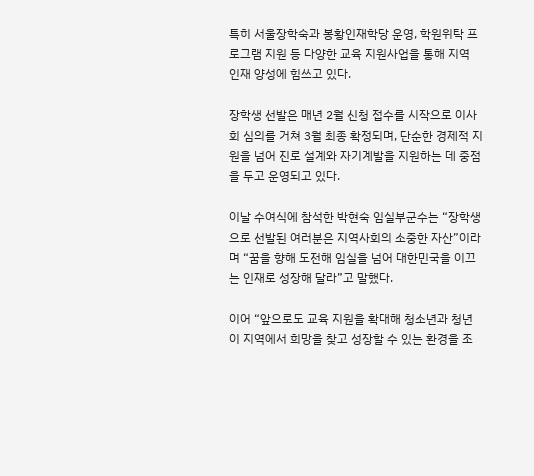특히 서울장학숙과 봉황인재학당 운영, 학원위탁 프로그램 지원 등 다양한 교육 지원사업을 통해 지역 인재 양성에 힘쓰고 있다.

장학생 선발은 매년 2월 신청 접수를 시작으로 이사회 심의를 거쳐 3월 최종 확정되며, 단순한 경제적 지원을 넘어 진로 설계와 자기계발을 지원하는 데 중점을 두고 운영되고 있다.

이날 수여식에 참석한 박현숙 임실부군수는 “장학생으로 선발된 여러분은 지역사회의 소중한 자산”이라며 “꿈을 향해 도전해 임실을 넘어 대한민국을 이끄는 인재로 성장해 달라”고 말했다.

이어 “앞으로도 교육 지원을 확대해 청소년과 청년이 지역에서 희망을 찾고 성장할 수 있는 환경을 조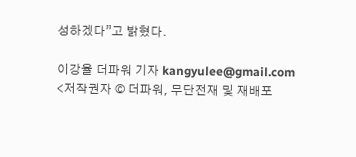성하겠다”고 밝혔다.

이강율 더파워 기자 kangyulee@gmail.com
<저작권자 © 더파워, 무단전재 및 재배포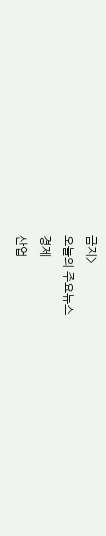금지>
오늘의 주요뉴스
경제
산업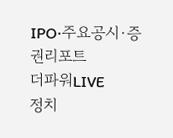IPO·주요공시·증권리포트
더파워LIVE
정치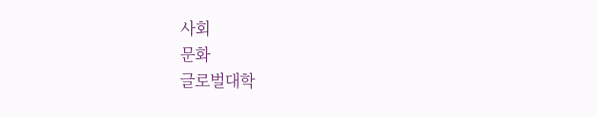사회
문화
글로벌대학